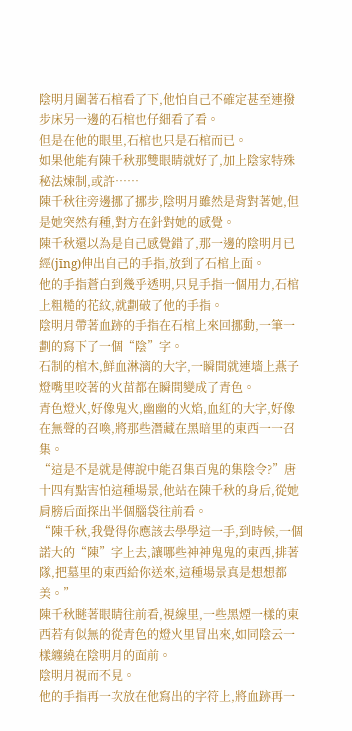陰明月圍著石棺看了下,他怕自己不確定甚至連撥步床另一邊的石棺也仔細看了看。
但是在他的眼里,石棺也只是石棺而已。
如果他能有陳千秋那雙眼睛就好了,加上陰家特殊秘法煉制,或許……
陳千秋往旁邊挪了挪步,陰明月雖然是背對著她,但是她突然有種,對方在針對她的感覺。
陳千秋還以為是自己感覺錯了,那一邊的陰明月已經(jīng)伸出自己的手指,放到了石棺上面。
他的手指蒼白到幾乎透明,只見手指一個用力,石棺上粗糙的花紋,就劃破了他的手指。
陰明月帶著血跡的手指在石棺上來回挪動,一筆一劃的寫下了一個“陰”字。
石制的棺木,鮮血淋漓的大字,一瞬間就連墻上燕子燈嘴里咬著的火苗都在瞬間變成了青色。
青色燈火,好像鬼火,幽幽的火焰,血紅的大字,好像在無聲的召喚,將那些潛藏在黑暗里的東西一一召集。
“這是不是就是傳說中能召集百鬼的集陰令?”唐十四有點害怕這種場景,他站在陳千秋的身后,從她肩膀后面探出半個腦袋往前看。
“陳千秋,我覺得你應該去學學這一手,到時候,一個諾大的“陳”字上去,讓哪些神神鬼鬼的東西,排著隊,把墓里的東西給你送來,這種場景真是想想都美。”
陳千秋瞇著眼睛往前看,視線里,一些黑煙一樣的東西若有似無的從青色的燈火里冒出來,如同陰云一樣纏繞在陰明月的面前。
陰明月視而不見。
他的手指再一次放在他寫出的字符上,將血跡再一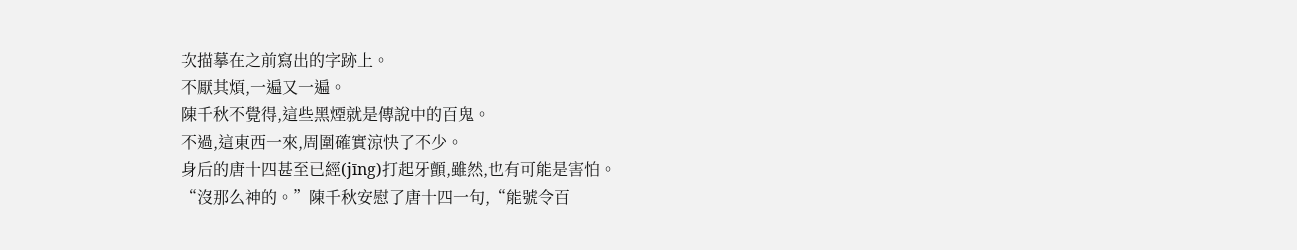次描摹在之前寫出的字跡上。
不厭其煩,一遍又一遍。
陳千秋不覺得,這些黑煙就是傳說中的百鬼。
不過,這東西一來,周圍確實涼快了不少。
身后的唐十四甚至已經(jīng)打起牙顫,雖然,也有可能是害怕。
“沒那么神的。”陳千秋安慰了唐十四一句,“能號令百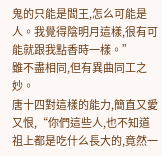鬼的只能是閻王,怎么可能是人。我覺得陰明月這樣,很有可能就跟我點香時一樣。”
雖不盡相同,但有異曲同工之妙。
唐十四對這樣的能力,簡直又愛又恨,“你們這些人,也不知道祖上都是吃什么長大的,竟然一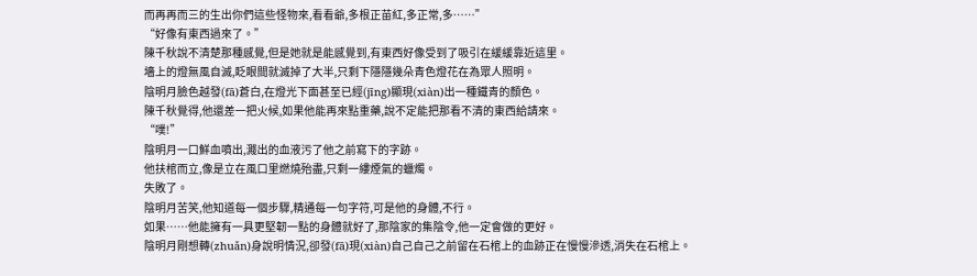而再再而三的生出你們這些怪物來,看看爺,多根正苗紅,多正常,多……”
“好像有東西過來了。”
陳千秋說不清楚那種感覺,但是她就是能感覺到,有東西好像受到了吸引在緩緩靠近這里。
墻上的燈無風自滅,眨眼間就滅掉了大半,只剩下隱隱幾朵青色燈花在為眾人照明。
陰明月臉色越發(fā)蒼白,在燈光下面甚至已經(jīng)顯現(xiàn)出一種鐵青的顏色。
陳千秋覺得,他還差一把火候,如果他能再來點重藥,說不定能把那看不清的東西給請來。
“噗!”
陰明月一口鮮血噴出,濺出的血液污了他之前寫下的字跡。
他扶棺而立,像是立在風口里燃燒殆盡,只剩一縷煙氣的蠟燭。
失敗了。
陰明月苦笑,他知道每一個步驟,精通每一句字符,可是他的身體,不行。
如果……他能擁有一具更堅韌一點的身體就好了,那陰家的集陰令,他一定會做的更好。
陰明月剛想轉(zhuǎn)身說明情況,卻發(fā)現(xiàn)自己自己之前留在石棺上的血跡正在慢慢滲透,消失在石棺上。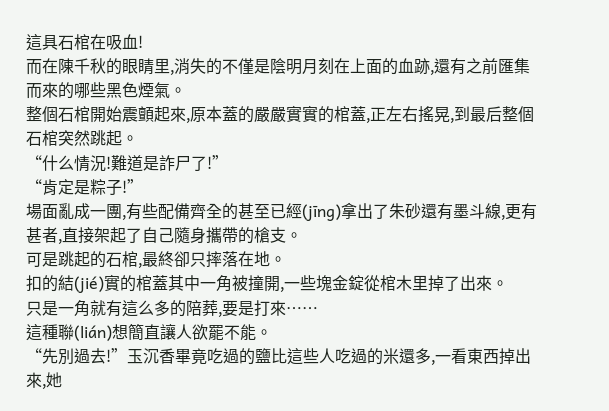這具石棺在吸血!
而在陳千秋的眼睛里,消失的不僅是陰明月刻在上面的血跡,還有之前匯集而來的哪些黑色煙氣。
整個石棺開始震顫起來,原本蓋的嚴嚴實實的棺蓋,正左右搖晃,到最后整個石棺突然跳起。
“什么情況!難道是詐尸了!”
“肯定是粽子!”
場面亂成一團,有些配備齊全的甚至已經(jīng)拿出了朱砂還有墨斗線,更有甚者,直接架起了自己隨身攜帶的槍支。
可是跳起的石棺,最終卻只摔落在地。
扣的結(jié)實的棺蓋其中一角被撞開,一些塊金錠從棺木里掉了出來。
只是一角就有這么多的陪葬,要是打來……
這種聯(lián)想簡直讓人欲罷不能。
“先別過去!”玉沉香畢竟吃過的鹽比這些人吃過的米還多,一看東西掉出來,她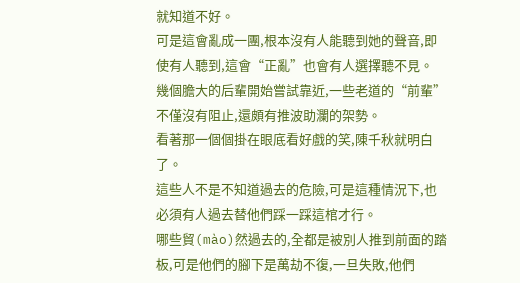就知道不好。
可是這會亂成一團,根本沒有人能聽到她的聲音,即使有人聽到,這會“正亂”也會有人選擇聽不見。
幾個膽大的后輩開始嘗試靠近,一些老道的“前輩”不僅沒有阻止,還頗有推波助瀾的架勢。
看著那一個個掛在眼底看好戲的笑,陳千秋就明白了。
這些人不是不知道過去的危險,可是這種情況下,也必須有人過去替他們踩一踩這棺才行。
哪些貿(mào)然過去的,全都是被別人推到前面的踏板,可是他們的腳下是萬劫不復,一旦失敗,他們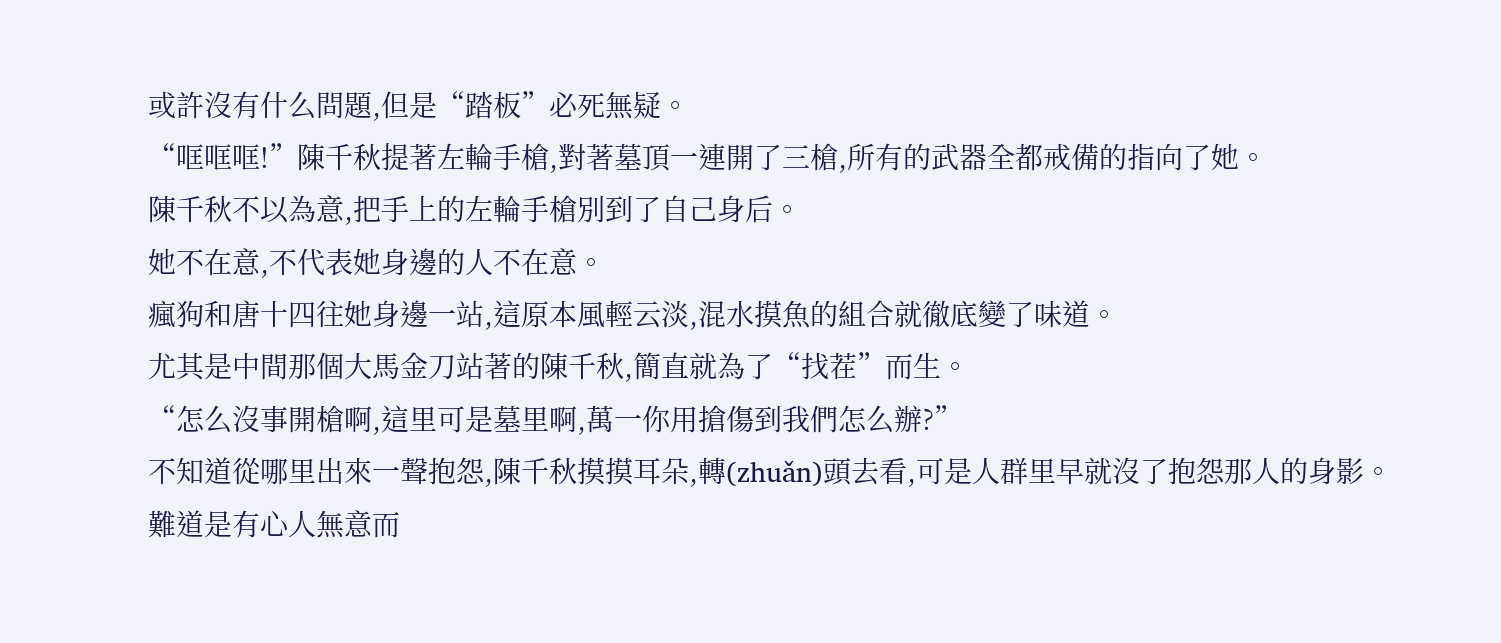或許沒有什么問題,但是“踏板”必死無疑。
“哐哐哐!”陳千秋提著左輪手槍,對著墓頂一連開了三槍,所有的武器全都戒備的指向了她。
陳千秋不以為意,把手上的左輪手槍別到了自己身后。
她不在意,不代表她身邊的人不在意。
瘋狗和唐十四往她身邊一站,這原本風輕云淡,混水摸魚的組合就徹底變了味道。
尤其是中間那個大馬金刀站著的陳千秋,簡直就為了“找茬”而生。
“怎么沒事開槍啊,這里可是墓里啊,萬一你用搶傷到我們怎么辦?”
不知道從哪里出來一聲抱怨,陳千秋摸摸耳朵,轉(zhuǎn)頭去看,可是人群里早就沒了抱怨那人的身影。
難道是有心人無意而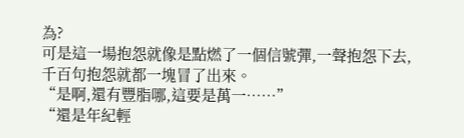為?
可是這一場抱怨就像是點燃了一個信號彈,一聲抱怨下去,千百句抱怨就都一塊冒了出來。
“是啊,還有豐脂哪,這要是萬一……”
“還是年紀輕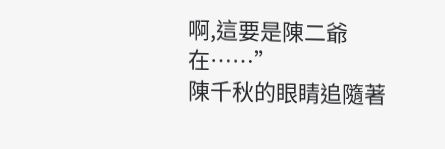啊,這要是陳二爺在……”
陳千秋的眼睛追隨著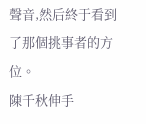聲音,然后終于看到了那個挑事者的方位。
陳千秋伸手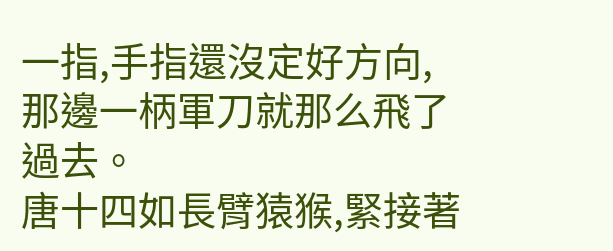一指,手指還沒定好方向,那邊一柄軍刀就那么飛了過去。
唐十四如長臂猿猴,緊接著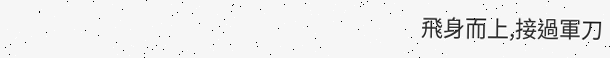飛身而上,接過軍刀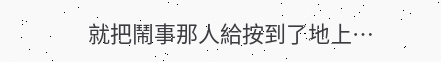就把鬧事那人給按到了地上…